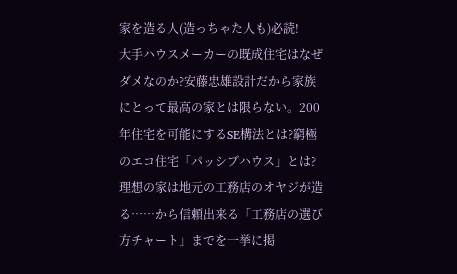家を造る人(造っちゃた人も)必読!
大手ハウスメーカーの既成住宅はなぜダメなのか?安藤忠雄設計だから家族にとって最高の家とは限らない。200年住宅を可能にするSE構法とは?窮極のエコ住宅「パッシブハウス」とは?理想の家は地元の工務店のオヤジが造る……から信頼出来る「工務店の選び方チャート」までを一挙に掲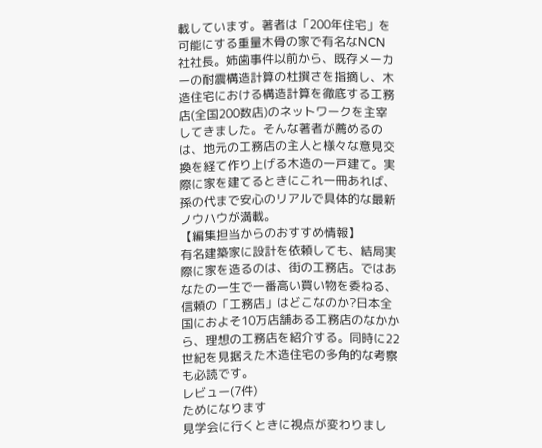載しています。著者は「200年住宅」を可能にする重量木骨の家で有名なNCN社社長。姉歯事件以前から、既存メーカーの耐震構造計算の杜撰さを指摘し、木造住宅における構造計算を徹底する工務店(全国200数店)のネットワークを主宰してきました。そんな著者が薦めるのは、地元の工務店の主人と様々な意見交換を経て作り上げる木造の一戸建て。実際に家を建てるときにこれ一冊あれば、孫の代まで安心のリアルで具体的な最新ノウハウが満載。
【編集担当からのおすすめ情報】
有名建築家に設計を依頼しても、結局実際に家を造るのは、街の工務店。ではあなたの一生で一番高い買い物を委ねる、信頼の「工務店」はどこなのか?日本全国におよそ10万店舗ある工務店のなかから、理想の工務店を紹介する。同時に22世紀を見据えた木造住宅の多角的な考察も必読です。
レビュー(7件)
ためになります
見学会に行くときに視点が変わりまし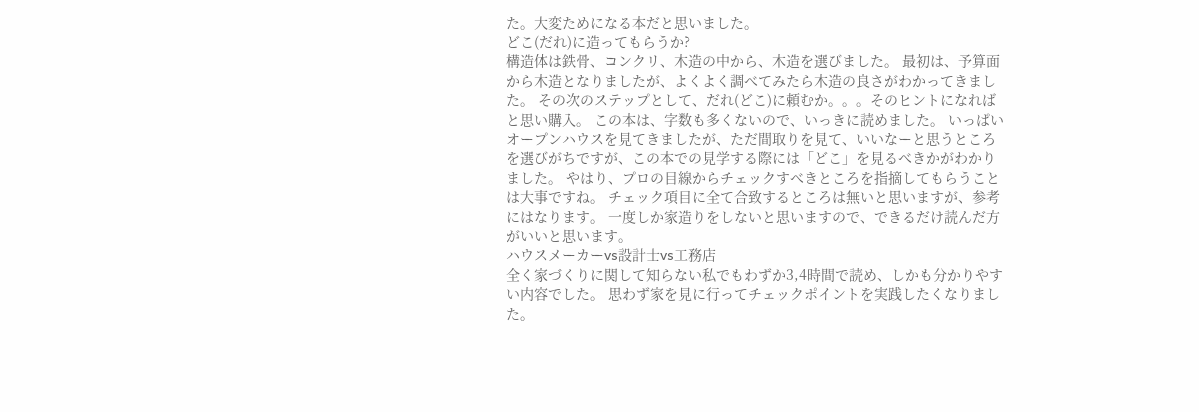た。大変ためになる本だと思いました。
どこ(だれ)に造ってもらうか?
構造体は鉄骨、コンクリ、木造の中から、木造を選びました。 最初は、予算面から木造となりましたが、よくよく調べてみたら木造の良さがわかってきました。 その次のステップとして、だれ(どこ)に頼むか。。。そのヒントになればと思い購入。 この本は、字数も多くないので、いっきに読めました。 いっぱいオープンハウスを見てきましたが、ただ間取りを見て、いいなーと思うところを選びがちですが、この本での見学する際には「どこ」を見るべきかがわかりました。 やはり、プロの目線からチェックすべきところを指摘してもらうことは大事ですね。 チェック項目に全て合致するところは無いと思いますが、参考にはなります。 一度しか家造りをしないと思いますので、できるだけ読んだ方がいいと思います。
ハウスメーカーvs設計士vs工務店
全く家づくりに関して知らない私でもわずか3,4時間で読め、しかも分かりやすい内容でした。 思わず家を見に行ってチェックポイントを実践したくなりました。